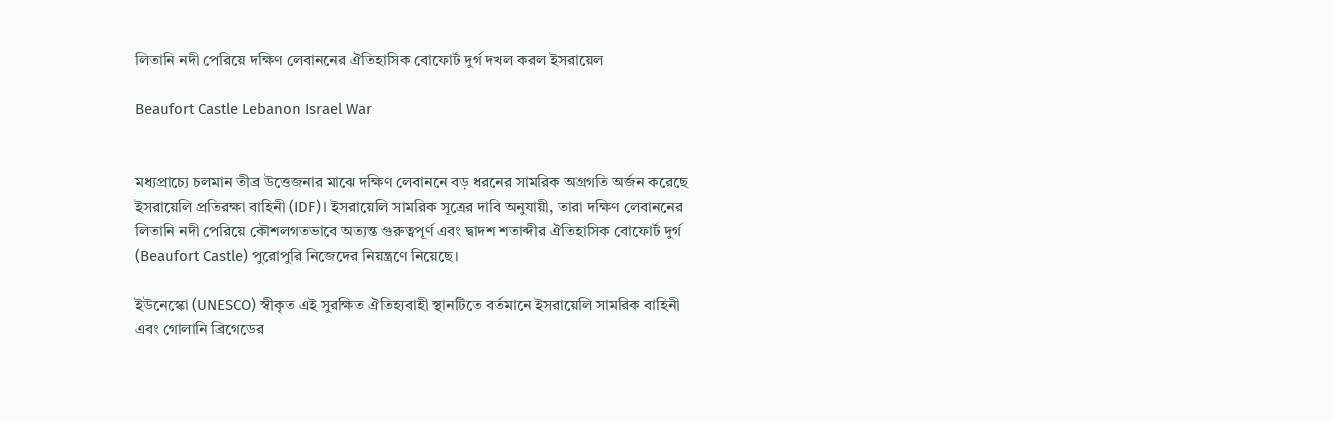লিতানি নদী পেরিয়ে দক্ষিণ লেবাননের ঐতিহাসিক বোফোর্ট দুর্গ দখল করল ইসরায়েল

Beaufort Castle Lebanon Israel War


মধ্যপ্রাচ্যে চলমান তীব্র উত্তেজনার মাঝে দক্ষিণ লেবাননে বড় ধরনের সামরিক অগ্রগতি অর্জন করেছে ইসরায়েলি প্রতিরক্ষা বাহিনী (IDF)। ইসরায়েলি সামরিক সূত্রের দাবি অনুযায়ী, তারা দক্ষিণ লেবাননের লিতানি নদী পেরিয়ে কৌশলগতভাবে অত্যন্ত গুরুত্বপূর্ণ এবং দ্বাদশ শতাব্দীর ঐতিহাসিক বোফোর্ট দুর্গ (Beaufort Castle) পুরোপুরি নিজেদের নিয়ন্ত্রণে নিয়েছে।

ইউনেস্কো (UNESCO) স্বীকৃত এই সুরক্ষিত ঐতিহ্যবাহী স্থানটিতে বর্তমানে ইসরায়েলি সামরিক বাহিনী এবং গোলানি ব্রিগেডের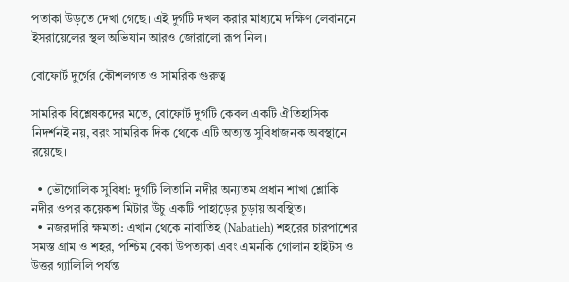পতাকা উড়তে দেখা গেছে। এই দুর্গটি দখল করার মাধ্যমে দক্ষিণ লেবাননে ইসরায়েলের স্থল অভিযান আরও জোরালো রূপ নিল।

বোফোর্ট দুর্গের কৌশলগত ও সামরিক গুরুত্ব

সামরিক বিশ্লেষকদের মতে, বোফোর্ট দুর্গটি কেবল একটি ঐতিহাসিক নিদর্শনই নয়, বরং সামরিক দিক থেকে এটি অত্যন্ত সুবিধাজনক অবস্থানে রয়েছে।

  • ভৌগোলিক সুবিধা: দুর্গটি লিতানি নদীর অন্যতম প্রধান শাখা শ্লোকি নদীর ওপর কয়েকশ মিটার উঁচু একটি পাহাড়ের চূড়ায় অবস্থিত।
  • নজরদারি ক্ষমতা: এখান থেকে নাবাতিহ (Nabatieh) শহরের চারপাশের সমস্ত গ্রাম ও শহর, পশ্চিম বেকা উপত্যকা এবং এমনকি গোলান হাইটস ও উত্তর গ্যালিলি পর্যন্ত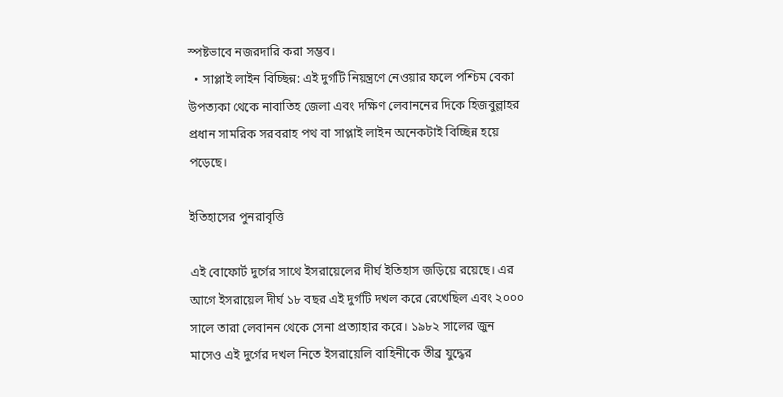স্পষ্টভাবে নজরদারি করা সম্ভব।
  • সাপ্লাই লাইন বিচ্ছিন্ন: এই দুর্গটি নিয়ন্ত্রণে নেওয়ার ফলে পশ্চিম বেকা উপত্যকা থেকে নাবাতিহ জেলা এবং দক্ষিণ লেবাননের দিকে হিজবুল্লাহর প্রধান সামরিক সরবরাহ পথ বা সাপ্লাই লাইন অনেকটাই বিচ্ছিন্ন হয়ে পড়েছে।

ইতিহাসের পুনরাবৃত্তি

এই বোফোর্ট দুর্গের সাথে ইসরায়েলের দীর্ঘ ইতিহাস জড়িয়ে রয়েছে। এর আগে ইসরায়েল দীর্ঘ ১৮ বছর এই দুর্গটি দখল করে রেখেছিল এবং ২০০০ সালে তারা লেবানন থেকে সেনা প্রত্যাহার করে। ১৯৮২ সালের জুন মাসেও এই দুর্গের দখল নিতে ইসরায়েলি বাহিনীকে তীব্র যুদ্ধের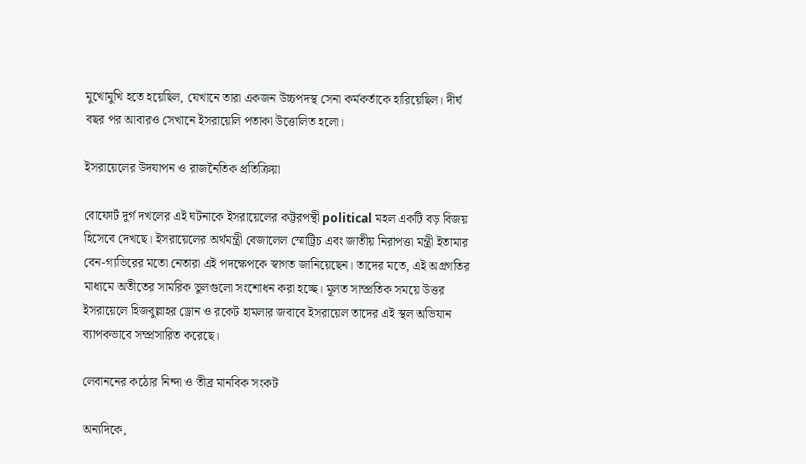মুখোমুখি হতে হয়েছিল, যেখানে তারা একজন উচ্চপদস্থ সেনা কর্মকর্তাকে হারিয়েছিল। দীর্ঘ বছর পর আবারও সেখানে ইসরায়েলি পতাকা উত্তোলিত হলো।

ইসরায়েলের উদযাপন ও রাজনৈতিক প্রতিক্রিয়া

বোফোর্ট দুর্গ দখলের এই ঘটনাকে ইসরায়েলের কট্টরপন্থী political মহল একটি বড় বিজয় হিসেবে দেখছে। ইসরায়েলের অর্থমন্ত্রী বেজালেল স্মোট্রিচ এবং জাতীয় নিরাপত্তা মন্ত্রী ইতামার বেন-গ্যভিরের মতো নেতারা এই পদক্ষেপকে স্বাগত জানিয়েছেন। তাদের মতে, এই অগ্রগতির মাধ্যমে অতীতের সামরিক ভুলগুলো সংশোধন করা হচ্ছে। মূলত সাম্প্রতিক সময়ে উত্তর ইসরায়েলে হিজবুল্লাহর ড্রোন ও রকেট হামলার জবাবে ইসরায়েল তাদের এই স্থল অভিযান ব্যাপকভাবে সম্প্রসারিত করেছে।

লেবাননের কঠোর নিন্দা ও তীব্র মানবিক সংকট

অন্যদিকে,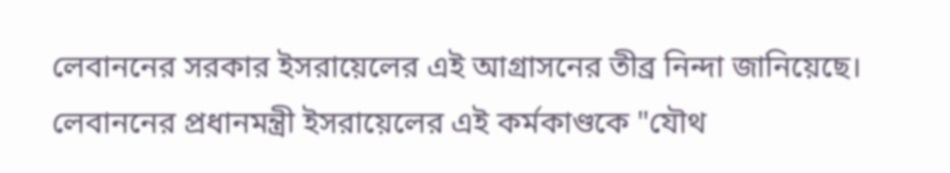লেবাননের সরকার ইসরায়েলের এই আগ্রাসনের তীব্র নিন্দা জানিয়েছে। লেবাননের প্রধানমন্ত্রী ইসরায়েলের এই কর্মকাণ্ডকে "যৌথ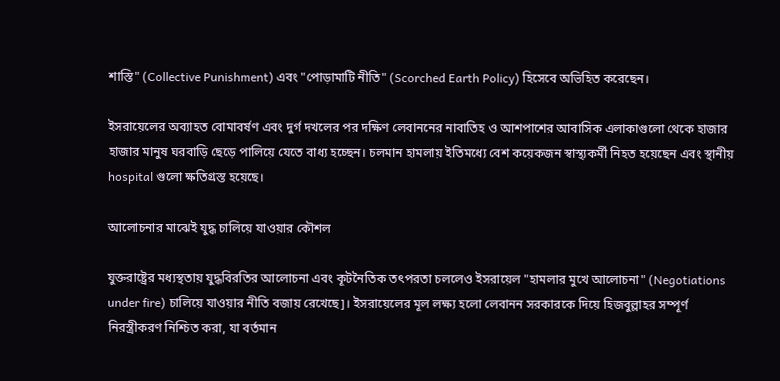শাস্তি" (Collective Punishment) এবং "পোড়ামাটি নীতি" (Scorched Earth Policy) হিসেবে অভিহিত করেছেন।

ইসরায়েলের অব্যাহত বোমাবর্ষণ এবং দুর্গ দখলের পর দক্ষিণ লেবাননের নাবাতিহ ও আশপাশের আবাসিক এলাকাগুলো থেকে হাজার হাজার মানুষ ঘরবাড়ি ছেড়ে পালিয়ে যেতে বাধ্য হচ্ছেন। চলমান হামলায় ইতিমধ্যে বেশ কয়েকজন স্বাস্থ্যকর্মী নিহত হয়েছেন এবং স্থানীয় hospital গুলো ক্ষতিগ্রস্ত হয়েছে।

আলোচনার মাঝেই যুদ্ধ চালিয়ে যাওয়ার কৌশল

যুক্তরাষ্ট্রের মধ্যস্থতায় যুদ্ধবিরতির আলোচনা এবং কূটনৈতিক তৎপরতা চললেও ইসরায়েল "হামলার মুখে আলোচনা" (Negotiations under fire) চালিয়ে যাওয়ার নীতি বজায় রেখেছে]। ইসরায়েলের মূল লক্ষ্য হলো লেবানন সরকারকে দিয়ে হিজবুল্লাহর সম্পূর্ণ নিরস্ত্রীকরণ নিশ্চিত করা, যা বর্তমান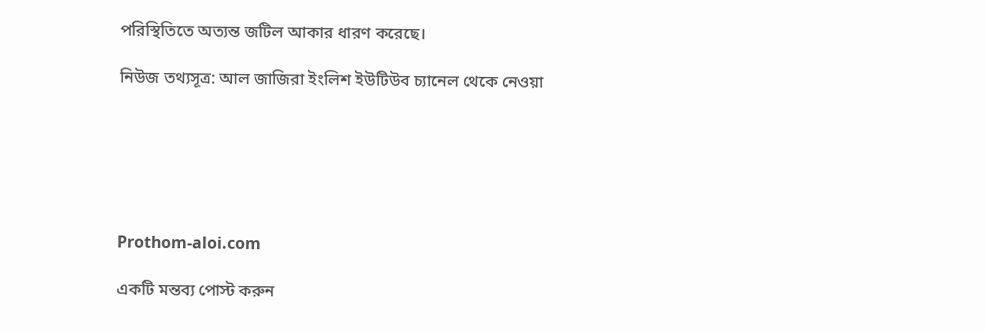পরিস্থিতিতে অত্যন্ত জটিল আকার ধারণ করেছে।

নিউজ তথ্যসূত্র: আল জাজিরা ইংলিশ ইউটিউব চ্যানেল থেকে নেওয়া






Prothom-aloi.com

একটি মন্তব্য পোস্ট করুন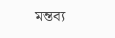মন্তব্য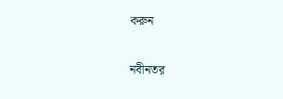করুন

নবীনতর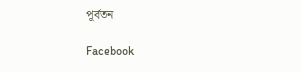পূর্বতন

Facebook